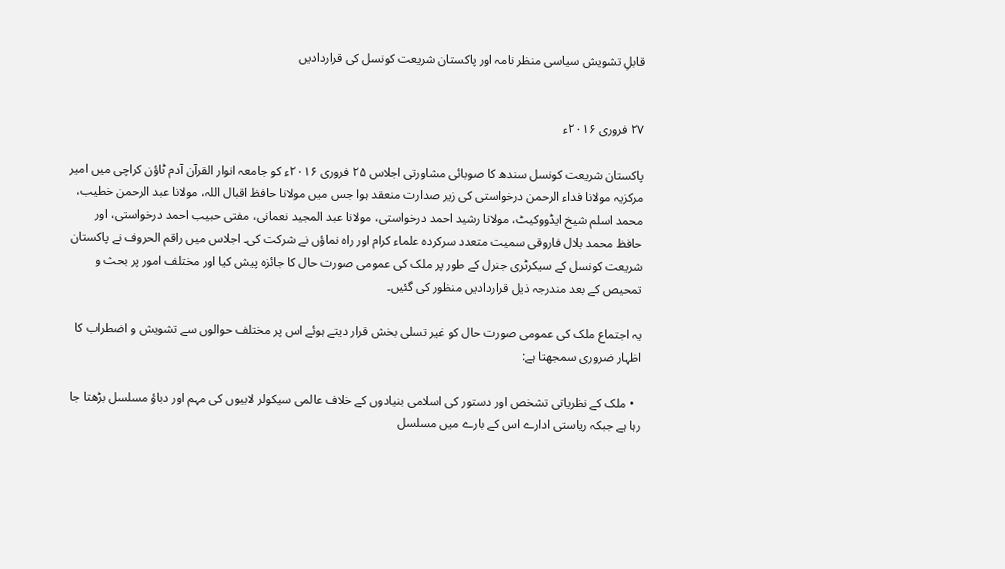قابلِ تشویش سیاسی منظر نامہ اور پاکستان شریعت کونسل کی قراردادیں


۲۷ فروری ۲۰۱۶ء

پاکستان شریعت کونسل سندھ کا صوبائی مشاورتی اجلاس ۲۵ فروری ۲۰۱۶ء کو جامعہ انوار القرآن آدم ٹاؤن کراچی میں امیر مرکزیہ مولانا فداء الرحمن درخواستی کی زیر صدارت منعقد ہوا جس میں مولانا حافظ اقبال اللہ، مولانا عبد الرحمن خطیب، محمد اسلم شیخ ایڈووکیٹ، مولانا رشید احمد درخواستی، مولانا عبد المجید نعمانی، مفتی حبیب احمد درخواستی، اور حافظ محمد بلال فاروقی سمیت متعدد سرکردہ علماء کرام اور راہ نماؤں نے شرکت کی۔ اجلاس میں راقم الحروف نے پاکستان شریعت کونسل کے سیکرٹری جنرل کے طور پر ملک کی عمومی صورت حال کا جائزہ پیش کیا اور مختلف امور پر بحث و تمحیص کے بعد مندرجہ ذیل قراردادیں منظور کی گئیں۔

یہ اجتماع ملک کی عمومی صورت حال کو غیر تسلی بخش قرار دیتے ہوئے اس پر مختلف حوالوں سے تشویش و اضطراب کا اظہار ضروری سمجھتا ہے:

  • ملک کے نظریاتی تشخص اور دستور کی اسلامی بنیادوں کے خلاف عالمی سیکولر لابیوں کی مہم اور دباؤ مسلسل بڑھتا جا رہا ہے جبکہ ریاستی ادارے اس کے بارے میں مسلسل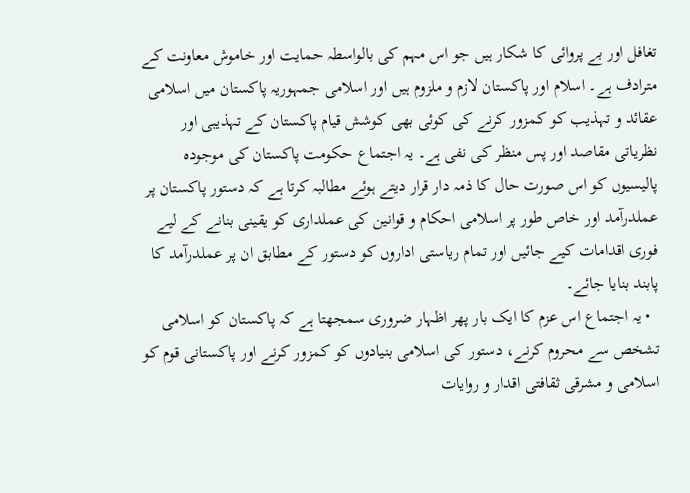تغافل اور بے پروائی کا شکار ہیں جو اس مہم کی بالواسطہ حمایت اور خاموش معاونت کے مترادف ہے۔ اسلام اور پاکستان لازم و ملزوم ہیں اور اسلامی جمہوریہ پاکستان میں اسلامی عقائد و تہذیب کو کمزور کرنے کی کوئی بھی کوشش قیام پاکستان کے تہذیبی اور نظریاتی مقاصد اور پس منظر کی نفی ہے۔ یہ اجتماع حکومت پاکستان کی موجودہ پالیسیوں کو اس صورت حال کا ذمہ دار قرار دیتے ہوئے مطالبہ کرتا ہے کہ دستور پاکستان پر عملدرآمد اور خاص طور پر اسلامی احکام و قوانین کی عملداری کو یقینی بنانے کے لیے فوری اقدامات کیے جائیں اور تمام ریاستی اداروں کو دستور کے مطابق ان پر عملدرآمد کا پابند بنایا جائے۔
  • یہ اجتماع اس عزم کا ایک بار پھر اظہار ضروری سمجھتا ہے کہ پاکستان کو اسلامی تشخص سے محروم کرنے، دستور کی اسلامی بنیادوں کو کمزور کرنے اور پاکستانی قوم کو اسلامی و مشرقی ثقافتی اقدار و روایات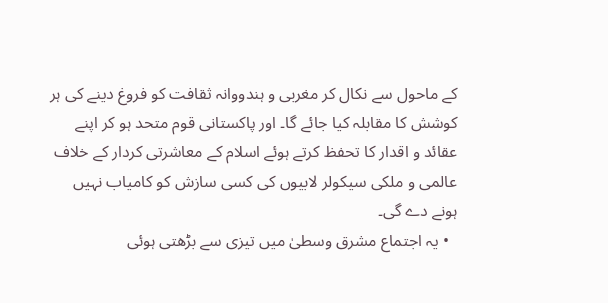کے ماحول سے نکال کر مغربی و ہندووانہ ثقافت کو فروغ دینے کی ہر کوشش کا مقابلہ کیا جائے گا۔ اور پاکستانی قوم متحد ہو کر اپنے عقائد و اقدار کا تحفظ کرتے ہوئے اسلام کے معاشرتی کردار کے خلاف عالمی و ملکی سیکولر لابیوں کی کسی سازش کو کامیاب نہیں ہونے دے گی۔
  • یہ اجتماع مشرق وسطیٰ میں تیزی سے بڑھتی ہوئی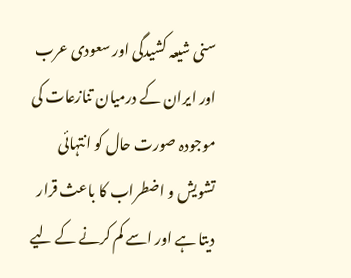سنی شیعہ کشیدگی اور سعودی عرب اور ایران کے درمیان تنازعات کی موجودہ صورت حال کو انتہائی تشویش و اضطراب کا باعث قرار دیتا ہے اور اسے کم کرنے کے لیے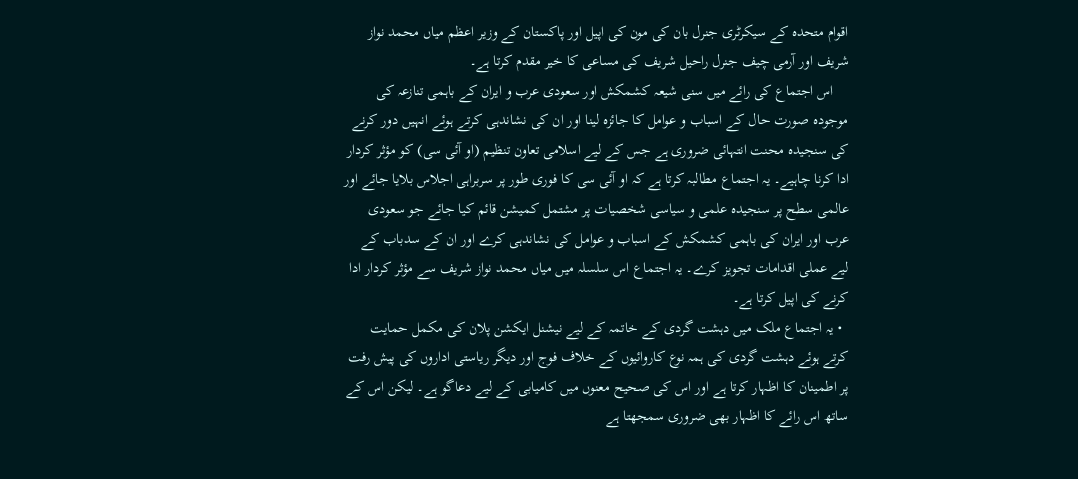اقوام متحدہ کے سیکرٹری جنرل بان کی مون کی اپیل اور پاکستان کے وزیر اعظم میاں محمد نواز شریف اور آرمی چیف جنرل راحیل شریف کی مساعی کا خیر مقدم کرتا ہے۔
    اس اجتماع کی رائے میں سنی شیعہ کشمکش اور سعودی عرب و ایران کے باہمی تنازعہ کی موجودہ صورت حال کے اسباب و عوامل کا جائزہ لینا اور ان کی نشاندہی کرتے ہوئے انہیں دور کرنے کی سنجیدہ محنت انتہائی ضروری ہے جس کے لیے اسلامی تعاون تنظیم (او آئی سی) کو مؤثر کردار ادا کرنا چاہیے۔ یہ اجتماع مطالبہ کرتا ہے کہ او آئی سی کا فوری طور پر سربراہی اجلاس بلایا جائے اور عالمی سطح پر سنجیدہ علمی و سیاسی شخصیات پر مشتمل کمیشن قائم کیا جائے جو سعودی عرب اور ایران کی باہمی کشمکش کے اسباب و عوامل کی نشاندہی کرے اور ان کے سدباب کے لیے عملی اقدامات تجویز کرے۔ یہ اجتماع اس سلسلہ میں میاں محمد نواز شریف سے مؤثر کردار ادا کرنے کی اپیل کرتا ہے۔
  • یہ اجتماع ملک میں دہشت گردی کے خاتمہ کے لیے نیشنل ایکشن پلان کی مکمل حمایت کرتے ہوئے دہشت گردی کی ہمہ نوع کاروائیوں کے خلاف فوج اور دیگر ریاستی اداروں کی پیش رفت پر اطمینان کا اظہار کرتا ہے اور اس کی صحیح معنوں میں کامیابی کے لیے دعاگو ہے۔ لیکن اس کے ساتھ اس رائے کا اظہار بھی ضروری سمجھتا ہے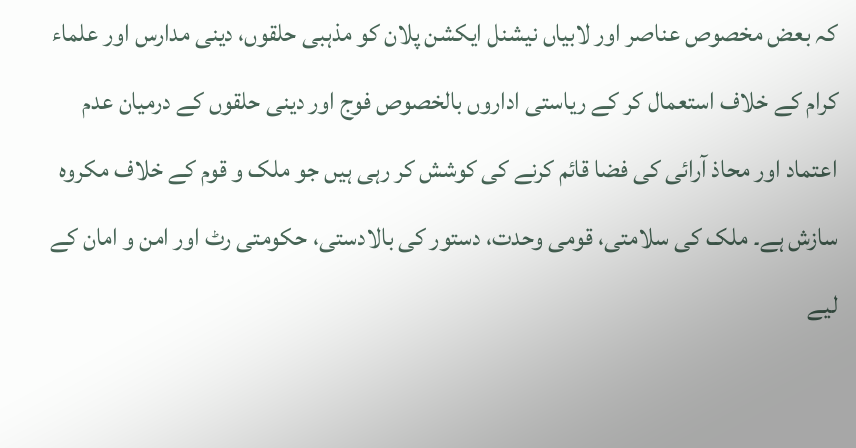کہ بعض مخصوص عناصر اور لابیاں نیشنل ایکشن پلان کو مذہبی حلقوں، دینی مدارس اور علماء کرام کے خلاف استعمال کر کے ریاستی اداروں بالخصوص فوج اور دینی حلقوں کے درمیان عدم اعتماد اور محاذ آرائی کی فضا قائم کرنے کی کوشش کر رہی ہیں جو ملک و قوم کے خلاف مکروہ سازش ہے۔ ملک کی سلامتی، قومی وحدت، دستور کی بالادستی، حکومتی رٹ اور امن و امان کے لیے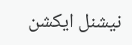نیشنل ایکشن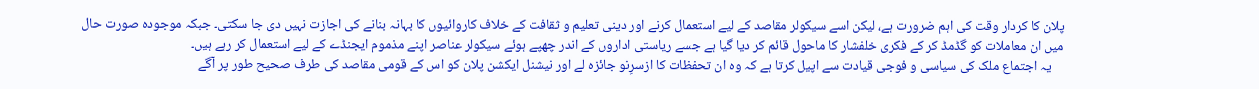پلان کا کردار وقت کی اہم ضرورت ہے، لیکن اسے سیکولر مقاصد کے لیے استعمال کرنے اور دینی تعلیم و ثقافت کے خلاف کاروائیوں کا بہانہ بنانے کی اجازت نہیں دی جا سکتی۔ جبکہ موجودہ صورت حال میں ان معاملات کو گڈمڈ کر کے فکری خلفشار کا ماحول قائم کر دیا گیا ہے جسے ریاستی اداروں کے اندر چھپے ہوئے سیکولر عناصر اپنے مذموم ایجنڈے کے لیے استعمال کر رہے ہیں۔
    یہ اجتماع ملک کی سیاسی و فوجی قیادت سے اپیل کرتا ہے کہ وہ ان تحفظات کا ازسرِنو جائزہ لے اور نیشنل ایکشن پلان کو اس کے قومی مقاصد کی طرف صحیح طور پر آگے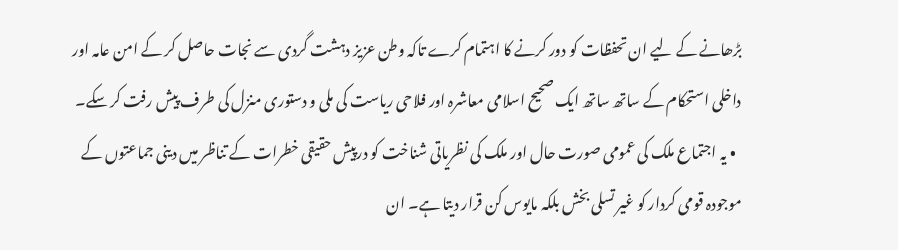بڑھانے کے لیے ان تحفظات کو دور کرنے کا اہتمام کرے تاکہ وطن عزیز دہشت گردی سے نجات حاصل کر کے امن عامہ اور داخلی استحکام کے ساتھ ساتھ ایک صحیح اسلامی معاشرہ اور فلاحی ریاست کی ملی و دستوری منزل کی طرف پیش رفت کر سکے۔
  • یہ اجتماع ملک کی عمومی صورت حال اور ملک کی نظریاتی شناخت کو درپیش حقیقی خطرات کے تناظر میں دینی جماعتوں کے موجودہ قومی کردار کو غیر تسلی بخش بلکہ مایوس کن قرار دیتا ہے۔ ان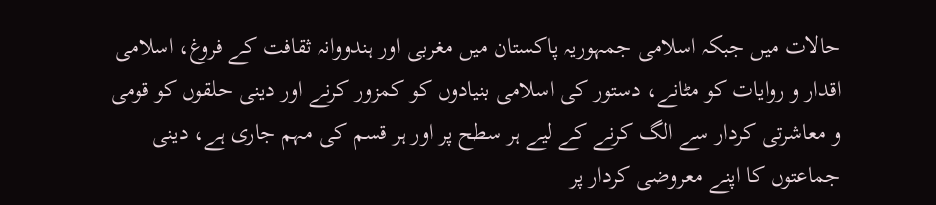حالات میں جبکہ اسلامی جمہوریہ پاکستان میں مغربی اور ہندووانہ ثقافت کے فروغ، اسلامی اقدار و روایات کو مٹانے، دستور کی اسلامی بنیادوں کو کمزور کرنے اور دینی حلقوں کو قومی و معاشرتی کردار سے الگ کرنے کے لیے ہر سطح پر اور ہر قسم کی مہم جاری ہے، دینی جماعتوں کا اپنے معروضی کردار پر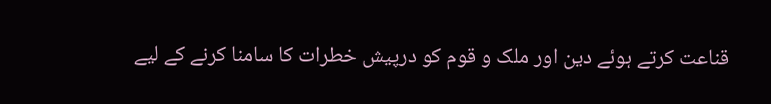قناعت کرتے ہوئے دین اور ملک و قوم کو درپیش خطرات کا سامنا کرنے کے لیے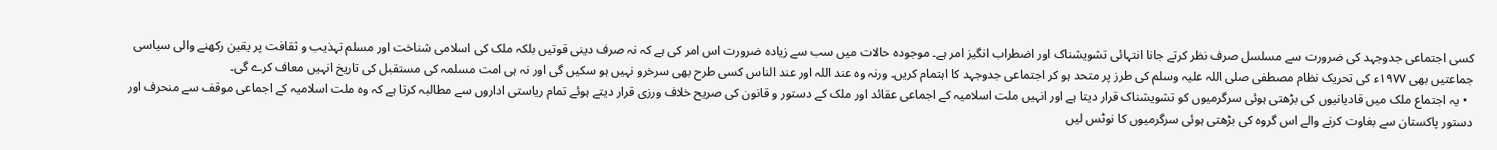کسی اجتماعی جدوجہد کی ضرورت سے مسلسل صرف نظر کرتے جانا انتہائی تشویشناک اور اضطراب انگیز امر ہے۔ موجودہ حالات میں سب سے زیادہ ضرورت اس امر کی ہے کہ نہ صرف دینی قوتیں بلکہ ملک کی اسلامی شناخت اور مسلم تہذیب و ثقافت پر یقین رکھنے والی سیاسی جماعتیں بھی ۱۹۷۷ء کی تحریک نظام مصطفی صلی اللہ علیہ وسلم کی طرز پر متحد ہو کر اجتماعی جدوجہد کا اہتمام کریں۔ ورنہ وہ عند اللہ اور عند الناس کسی طرح بھی سرخرو نہیں ہو سکیں گی اور نہ ہی امت مسلمہ کی مستقبل کی تاریخ انہیں معاف کرے گی۔
  • یہ اجتماع ملک میں قادیانیوں کی بڑھتی ہوئی سرگرمیوں کو تشویشناک قرار دیتا ہے اور انہیں ملت اسلامیہ کے اجماعی عقائد اور ملک کے دستور و قانون کی صریح خلاف ورزی قرار دیتے ہوئے تمام ریاستی اداروں سے مطالبہ کرتا ہے کہ وہ ملت اسلامیہ کے اجماعی موقف سے منحرف اور دستور پاکستان سے بغاوت کرنے والے اس گروہ کی بڑھتی ہوئی سرگرمیوں کا نوٹس لیں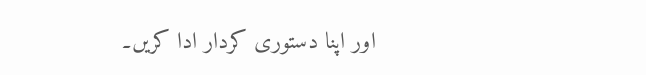اور اپنا دستوری کردار ادا کریں۔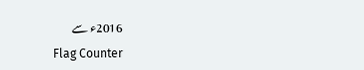2016ء سے
Flag Counter